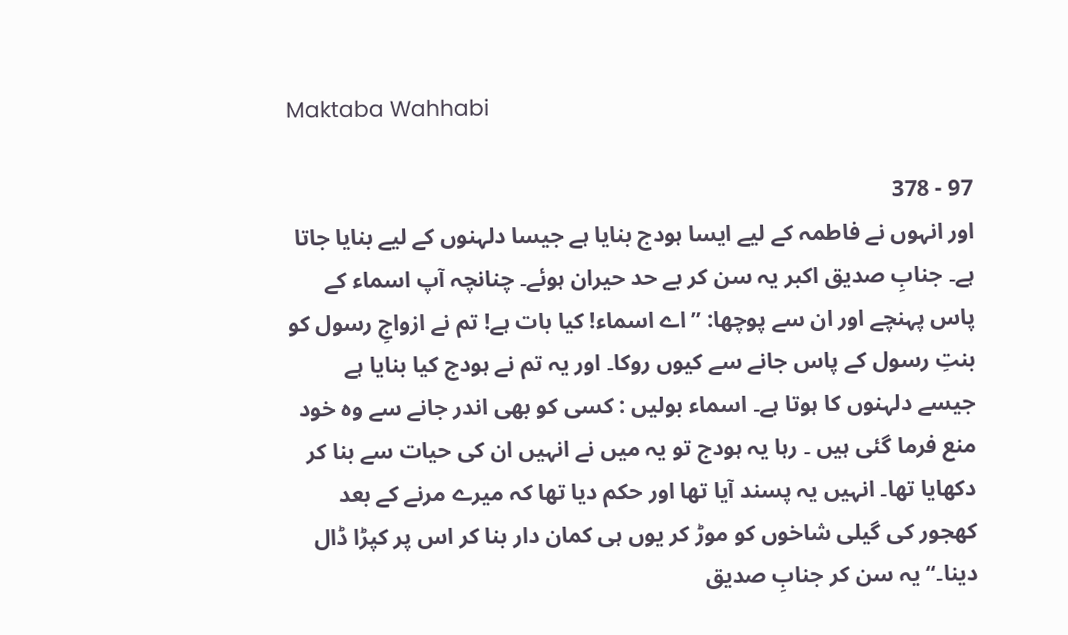Maktaba Wahhabi

97 - 378
اور انہوں نے فاطمہ کے لیے ایسا ہودج بنایا ہے جیسا دلہنوں کے لیے بنایا جاتا ہے۔ جنابِ صدیق اکبر یہ سن کر بے حد حیران ہوئے۔ چنانچہ آپ اسماء کے پاس پہنچے اور ان سے پوچھا: ’’اے اسماء! کیا بات ہے! تم نے ازواجِ رسول کو بنتِ رسول کے پاس جانے سے کیوں روکا۔ اور یہ تم نے ہودج کیا بنایا ہے جیسے دلہنوں کا ہوتا ہے۔ اسماء بولیں : کسی کو بھی اندر جانے سے وہ خود منع فرما گئی ہیں ۔ رہا یہ ہودج تو یہ میں نے انہیں ان کی حیات سے بنا کر دکھایا تھا۔ انہیں یہ پسند آیا تھا اور حکم دیا تھا کہ میرے مرنے کے بعد کھجور کی گیلی شاخوں کو موڑ کر یوں ہی کمان دار بنا کر اس پر کپڑا ڈال دینا۔‘‘ یہ سن کر جنابِ صدیق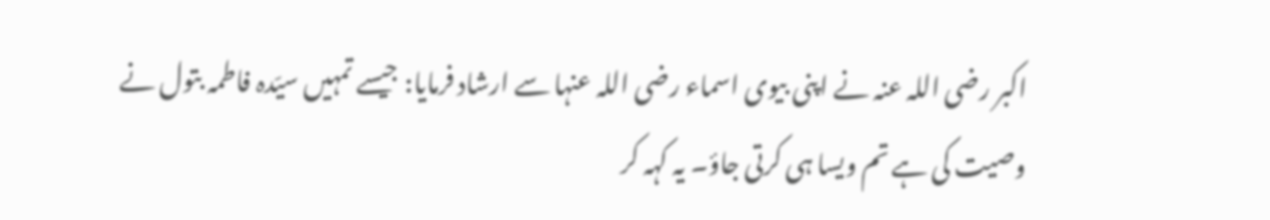اکبر رضی اللہ عنہ نے اپنی بیوی اسماء رضی اللہ عنہا سے ارشاد فرمایا: جیسے تمہیں سیّدہ فاطمہ بتول نے وصیت کی ہے تم ویسا ہی کرتی جاؤ۔ یہ کہہ کر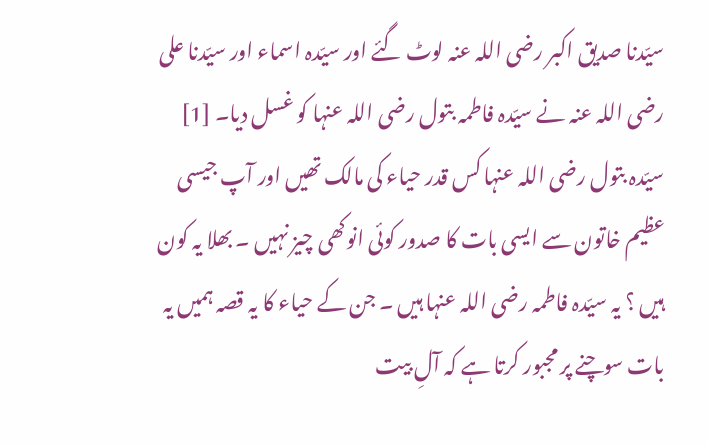سیّدنا صدیق اکبر رضی اللہ عنہ لوٹ گئے اور سیّدہ اسماء اور سیّدنا علی رضی اللہ عنہ نے سیّدہ فاطمہ بتول رضی اللہ عنہا کو غسل دیا۔ [1] سیّدہ بتول رضی اللہ عنہا کس قدر حیاء کی مالک تھیں اور آپ جیسی عظیم خاتون سے ایسی بات کا صدور کوئی انوکھی چیز نہیں ۔ بھلا یہ کون ہیں ؟ یہ سیّدہ فاطمہ رضی اللہ عنہا ہیں ۔ جن کے حیاء کا یہ قصہ ہمیں یہ بات سوچنے پر مجبور کرتا ہے کہ آلِ بیت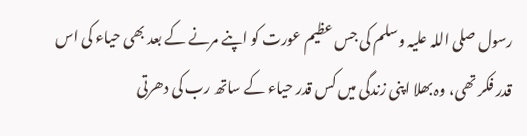رسول صلی اللہ علیہ وسلم کی جس عظیم عورت کو اپنے مرنے کے بعد بھی حیاء کی اس قدر فکر تھی، وہ بھلا اپنی زندگی میں کس قدر حیاء کے ساتھ رب کی دھرتی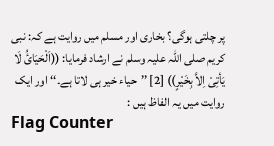پر چلتی ہوگی؟ بخاری اور مسلم میں روایت ہے کہ: نبی کریم صلی اللہ علیہ وسلم نے ارشاد فرمایا: ((اَلْحَیَائُ لَا یَأتِیْ اِلاَّ بِخَیْرٍ)) [2] ’’حیاء خیر ہی لاتا ہے۔‘‘ اور ایک روایت میں یہ الفاظ ہیں :
Flag Counter